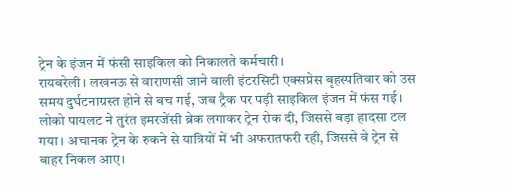ट्रेन के इंजन में फंसी साइकिल को निकालते कर्मचारी।
रायबरेली। लखनऊ से वाराणसी जाने वाली इंटरसिटी एक्सप्रेस बृहस्पतिवार को उस समय दुर्घटनाग्रस्त होने से बच गई, जब ट्रैक पर पड़ी साइकिल इंजन में फंस गई। लोको पायलट ने तुरंत इमरजेंसी ब्रेक लगाकर ट्रेन रोक दी, जिससे बड़ा हादसा टल गया। अचानक ट्रेन के रुकने से यात्रियों में भी अफरातफरी रही, जिससे वे ट्रेन से बाहर निकल आए।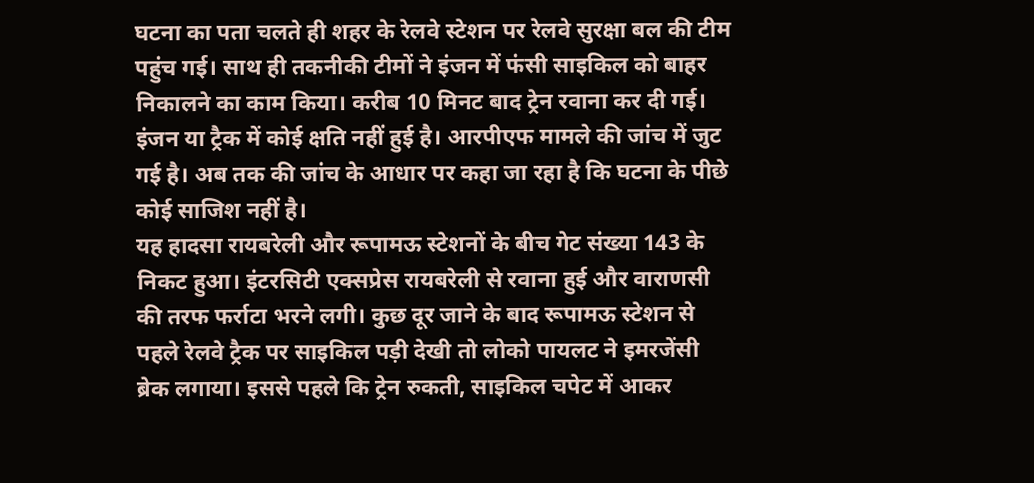घटना का पता चलते ही शहर के रेलवे स्टेशन पर रेलवे सुरक्षा बल की टीम पहुंच गई। साथ ही तकनीकी टीमों ने इंजन में फंसी साइकिल को बाहर निकालने का काम किया। करीब 10 मिनट बाद ट्रेन रवाना कर दी गई। इंजन या ट्रैक में कोई क्षति नहीं हुई है। आरपीएफ मामले की जांच में जुट गई है। अब तक की जांच के आधार पर कहा जा रहा है कि घटना के पीछे कोई साजिश नहीं है।
यह हादसा रायबरेली और रूपामऊ स्टेशनों के बीच गेट संख्या 143 के निकट हुआ। इंटरसिटी एक्सप्रेस रायबरेली से रवाना हुई और वाराणसी की तरफ फर्राटा भरने लगी। कुछ दूर जाने के बाद रूपामऊ स्टेशन से पहले रेलवे ट्रैक पर साइकिल पड़ी देखी तो लोको पायलट ने इमरजेंसी ब्रेक लगाया। इससे पहले कि ट्रेन रुकती, साइकिल चपेट में आकर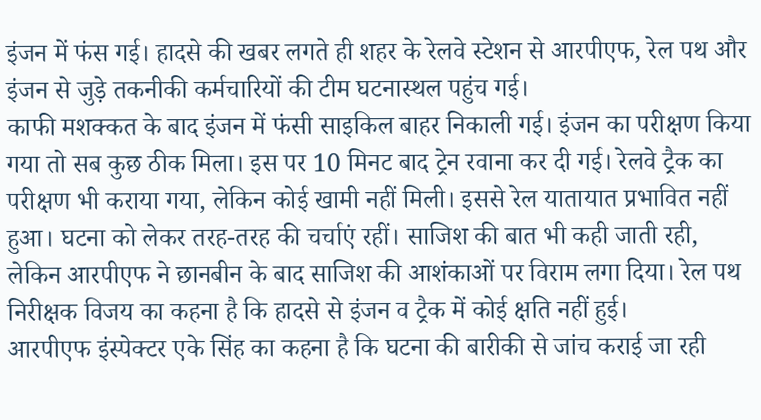इंजन में फंस गई। हादसे की खबर लगते ही शहर के रेलवे स्टेशन से आरपीएफ, रेल पथ और इंजन से जुड़े तकनीकी कर्मचारियों की टीम घटनास्थल पहुंच गई।
काफी मशक्कत के बाद इंजन में फंसी साइकिल बाहर निकाली गई। इंजन का परीक्षण किया गया तो सब कुछ ठीक मिला। इस पर 10 मिनट बाद ट्रेन रवाना कर दी गई। रेलवे ट्रैक का परीक्षण भी कराया गया, लेकिन कोई खामी नहीं मिली। इससे रेल यातायात प्रभावित नहीं हुआ। घटना को लेकर तरह-तरह की चर्चाएं रहीं। साजिश की बात भी कही जाती रही, लेकिन आरपीएफ ने छानबीन के बाद साजिश की आशंकाओं पर विराम लगा दिया। रेल पथ निरीक्षक विजय का कहना है कि हादसे से इंजन व ट्रैक में कोई क्षति नहीं हुई।
आरपीएफ इंस्पेक्टर एके सिंह का कहना है कि घटना की बारीकी से जांच कराई जा रही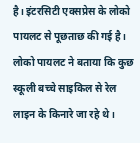है। इंटरसिटी एक्सप्रेस के लोको पायलट से पूछताछ की गई है। लोको पायलट ने बताया कि कुछ स्कूली बच्चे साइकिल से रेल लाइन के किनारे जा रहे थे।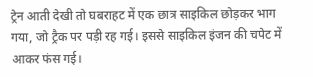ट्रेन आती देखी तो घबराहट में एक छात्र साइकिल छोड़कर भाग गया, जो ट्रैक पर पड़ी रह गई। इससे साइकिल इंजन की चपेट में आकर फंस गई।